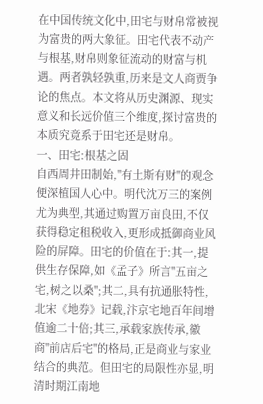在中国传统文化中,田宅与财帛常被视为富贵的两大象征。田宅代表不动产与根基,财帛则象征流动的财富与机遇。两者孰轻孰重,历来是文人商贾争论的焦点。本文将从历史渊源、现实意义和长远价值三个维度,探讨富贵的本质究竟系于田宅还是财帛。
一、田宅:根基之固
自西周井田制始,"有土斯有财"的观念便深植国人心中。明代沈万三的案例尤为典型,其通过购置万亩良田,不仅获得稳定租税收入,更形成抵御商业风险的屏障。田宅的价值在于:其一,提供生存保障,如《孟子》所言"五亩之宅,树之以桑";其二,具有抗通胀特性,北宋《地券》记载,汴京宅地百年间增值逾二十倍;其三,承载家族传承,徽商"前店后宅"的格局,正是商业与家业结合的典范。但田宅的局限性亦显,明清时期江南地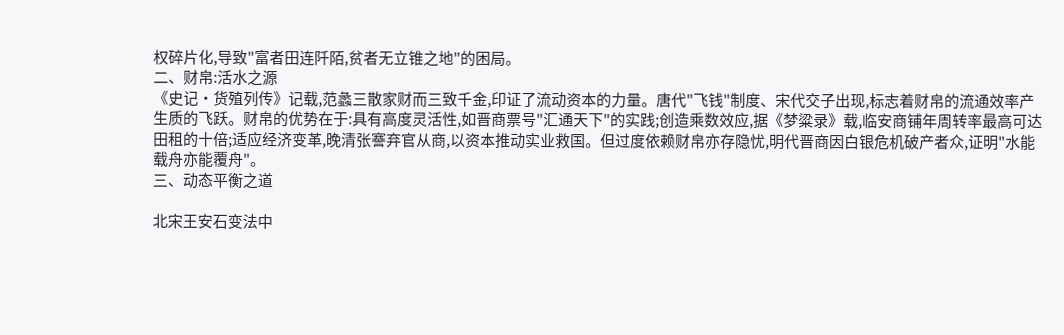权碎片化,导致"富者田连阡陌,贫者无立锥之地"的困局。
二、财帛:活水之源
《史记·货殖列传》记载,范蠡三散家财而三致千金,印证了流动资本的力量。唐代"飞钱"制度、宋代交子出现,标志着财帛的流通效率产生质的飞跃。财帛的优势在于:具有高度灵活性,如晋商票号"汇通天下"的实践;创造乘数效应,据《梦粱录》载,临安商铺年周转率最高可达田租的十倍;适应经济变革,晚清张謇弃官从商,以资本推动实业救国。但过度依赖财帛亦存隐忧,明代晋商因白银危机破产者众,证明"水能载舟亦能覆舟"。
三、动态平衡之道

北宋王安石变法中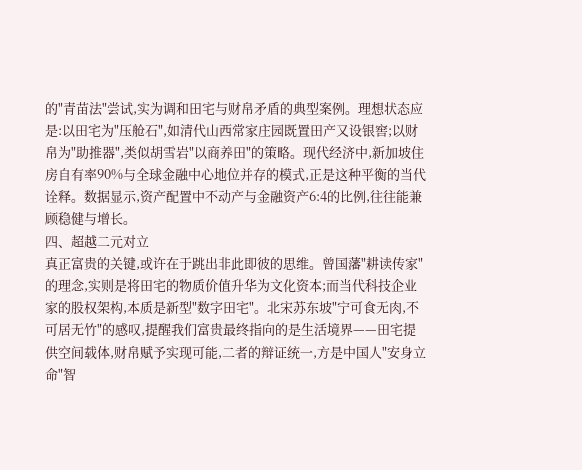的"青苗法"尝试,实为调和田宅与财帛矛盾的典型案例。理想状态应是:以田宅为"压舱石",如清代山西常家庄园既置田产又设银窖;以财帛为"助推器",类似胡雪岩"以商养田"的策略。现代经济中,新加坡住房自有率90%与全球金融中心地位并存的模式,正是这种平衡的当代诠释。数据显示,资产配置中不动产与金融资产6:4的比例,往往能兼顾稳健与增长。
四、超越二元对立
真正富贵的关键,或许在于跳出非此即彼的思维。曾国藩"耕读传家"的理念,实则是将田宅的物质价值升华为文化资本;而当代科技企业家的股权架构,本质是新型"数字田宅"。北宋苏东坡"宁可食无肉,不可居无竹"的感叹,提醒我们富贵最终指向的是生活境界——田宅提供空间载体,财帛赋予实现可能,二者的辩证统一,方是中国人"安身立命"智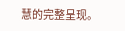慧的完整呈现。